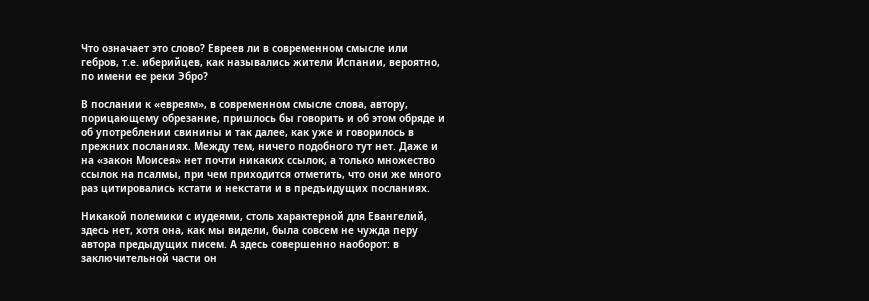Что означает это слово? Евреев ли в современном смысле или гебров, т.е. иберийцев, как назывались жители Испании, вероятно, по имени ее реки Эбро?

В послании к «евреям», в современном смысле слова, автору, порицающему обрезание, пришлось бы говорить и об этом обряде и об употреблении свинины и так далее, как уже и говорилось в прежних посланиях. Между тем, ничего подобного тут нет. Даже и на «закон Моисея» нет почти никаких ссылок, а только множество ссылок на псалмы, при чем приходится отметить, что они же много раз цитировались кстати и некстати и в предъидущих посланиях.

Никакой полемики с иудеями, столь характерной для Евангелий, здесь нет, хотя она, как мы видели, была совсем не чужда перу автора предыдущих писем. А здесь совершенно наоборот: в заключительной части он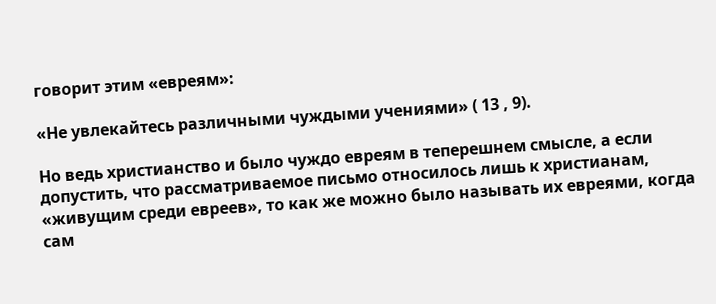говорит этим «евреям»:

«Не увлекайтесь различными чуждыми учениями» ( 13 , 9).

Но ведь христианство и было чуждо евреям в теперешнем смысле, а если допустить, что рассматриваемое письмо относилось лишь к христианам, «живущим среди евреев», то как же можно было называть их евреями, когда сам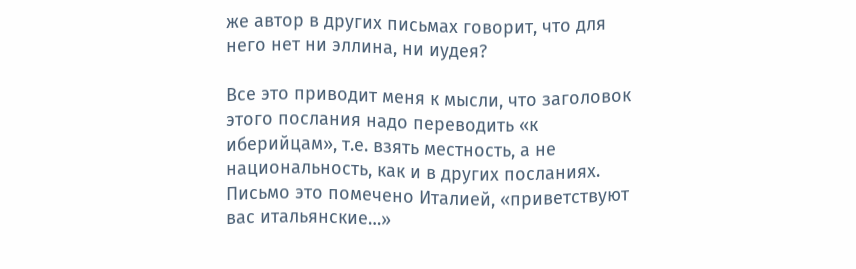же автор в других письмах говорит, что для него нет ни эллина, ни иудея?

Все это приводит меня к мысли, что заголовок этого послания надо переводить «к иберийцам», т.е. взять местность, а не национальность, как и в других посланиях. Письмо это помечено Италией, «приветствуют вас итальянские…»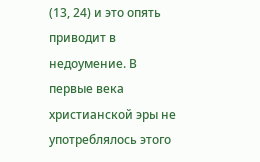(13, 24) и это опять приводит в недоумение. В первые века христианской эры не употреблялось этого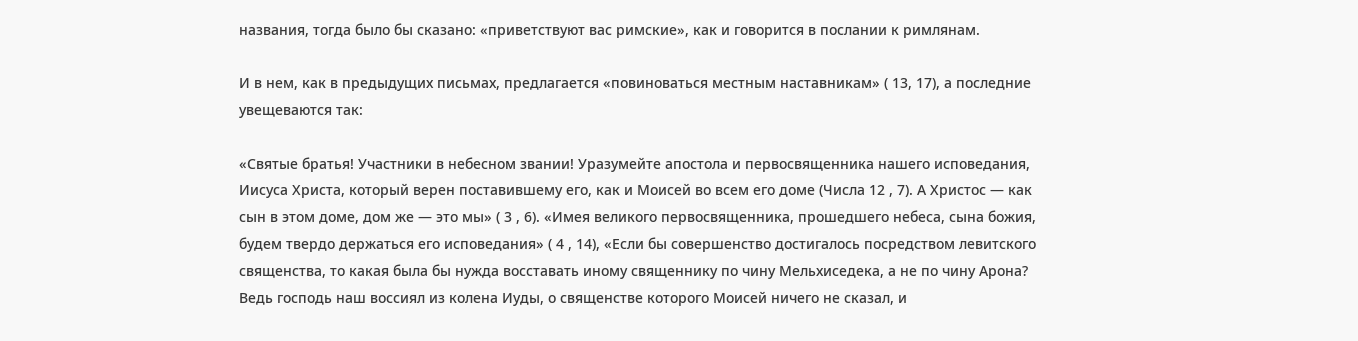названия, тогда было бы сказано: «приветствуют вас римские», как и говорится в послании к римлянам.

И в нем, как в предыдущих письмах, предлагается «повиноваться местным наставникам» ( 13, 17), а последние увещеваются так:

«Святые братья! Участники в небесном звании! Уразумейте апостола и первосвященника нашего исповедания, Иисуса Христа, который верен поставившему его, как и Моисей во всем его доме (Числа 12 , 7). А Христос — как сын в этом доме, дом же — это мы» ( 3 , 6). «Имея великого первосвященника, прошедшего небеса, сына божия, будем твердо держаться его исповедания» ( 4 , 14), «Если бы совершенство достигалось посредством левитского священства, то какая была бы нужда восставать иному священнику по чину Мельхиседека, а не по чину Арона? Ведь господь наш воссиял из колена Иуды, о священстве которого Моисей ничего не сказал, и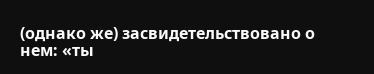(однако же) засвидетельствовано о нем: «ты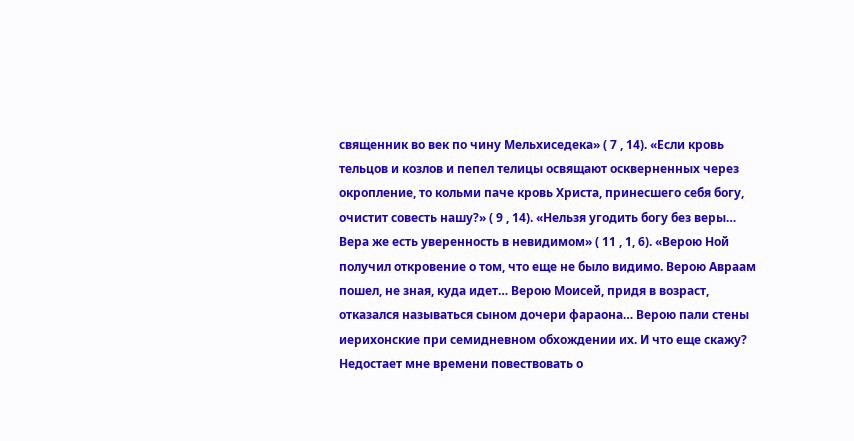священник во век по чину Мельхиседека» ( 7 , 14). «Если кровь тельцов и козлов и пепел телицы освящают оскверненных через окропление, то кольми паче кровь Христа, принесшего себя богу, очистит совесть нашу?» ( 9 , 14). «Нельзя угодить богу без веры… Вера же есть уверенность в невидимом» ( 11 , 1, 6). «Верою Ной получил откровение о том, что еще не было видимо. Верою Авраам пошел, не зная, куда идет… Верою Моисей, придя в возраст, отказался называться сыном дочери фараона… Верою пали стены иерихонские при семидневном обхождении их. И что еще скажу? Недостает мне времени повествовать о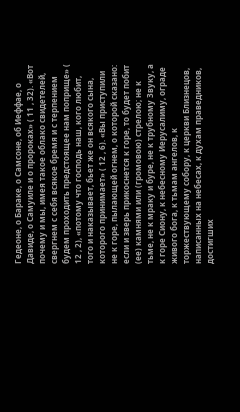Гедеоне, о Бараке, о Самсоне, об Иеффае, о Давиде, о Самуиле и о пророках» ( 11 , 32). «Вот почему и мы, имея такое облако свидетелей, свергнем с себя всякое бремя и с терпением будем проходить предстоящее нам поприще» ( 12 , 2), «потому что господь наш, кого любит, того и наказывает, бьет же он всякого сына, которого принимает» ( 12 , 6). «Вы приступили не к горе, пылающей огнем, о которой сказано: если и зверь прикоснется к горе, то будет побит (ее) камнями или (громовою) стрелою; не к тьме, не к мраку и буре, не к трубному Звуку, а к горе Сиону, к небесному Иерусалиму, ограде живого бога, к тьмам ангелов, к торжествующему собору, к церкви Близнецов, написанных на небесах, к духам праведников, достигших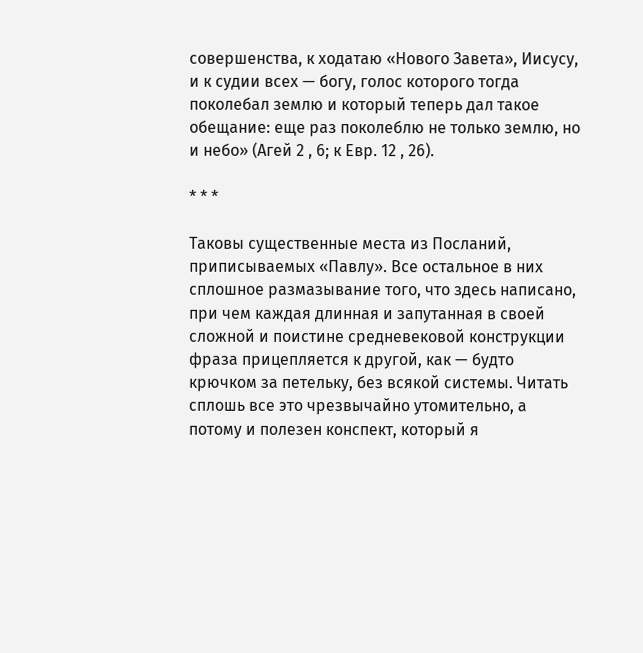совершенства, к ходатаю «Нового Завета», Иисусу, и к судии всех — богу, голос которого тогда поколебал землю и который теперь дал такое обещание: еще раз поколеблю не только землю, но и небо» (Агей 2 , 6; к Евр. 12 , 26).

* * *

Таковы существенные места из Посланий, приписываемых «Павлу». Все остальное в них сплошное размазывание того, что здесь написано, при чем каждая длинная и запутанная в своей сложной и поистине средневековой конструкции фраза прицепляется к другой, как — будто крючком за петельку, без всякой системы. Читать сплошь все это чрезвычайно утомительно, а потому и полезен конспект, который я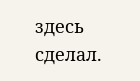здесь сделал.